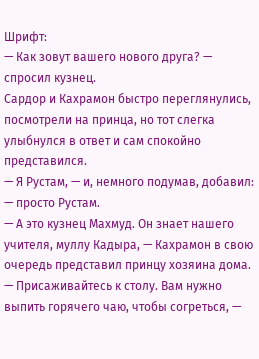Шрифт:
— Как зовут вашего нового друга? — спросил кузнец.
Сардор и Кахрамон быстро переглянулись, посмотрели на принца, но тот слегка улыбнулся в ответ и сам спокойно представился.
— Я Рустам, — и, немного подумав, добавил: — просто Рустам.
— А это кузнец Махмуд. Он знает нашего учителя, муллу Кадыра, — Кахрамон в свою очередь представил принцу хозяина дома.
— Присаживайтесь к столу. Вам нужно выпить горячего чаю, чтобы согреться, —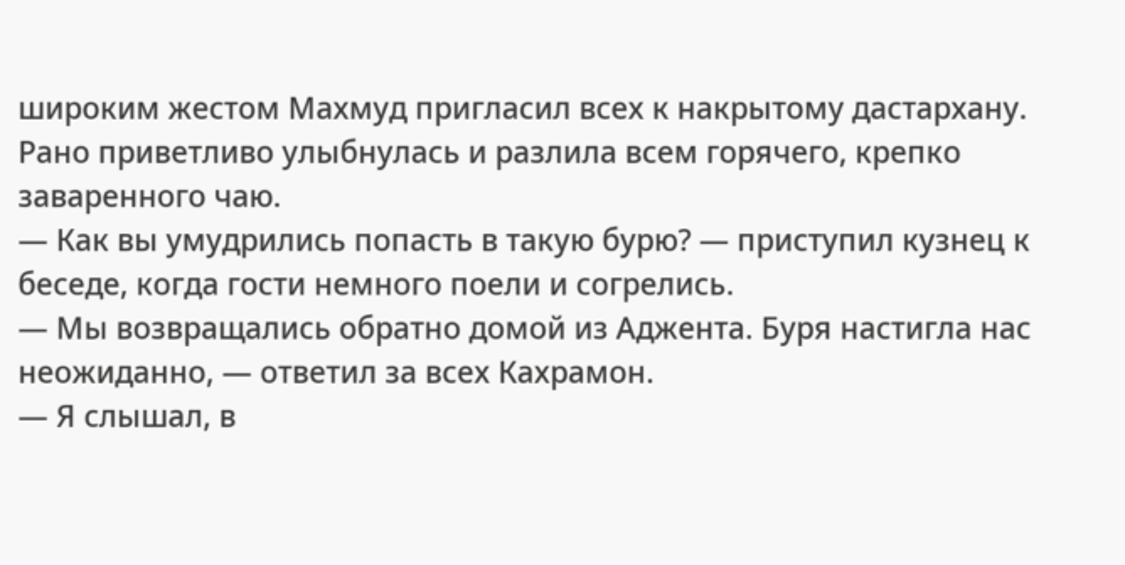широким жестом Махмуд пригласил всех к накрытому дастархану.
Рано приветливо улыбнулась и разлила всем горячего, крепко заваренного чаю.
— Как вы умудрились попасть в такую бурю? — приступил кузнец к беседе, когда гости немного поели и согрелись.
— Мы возвращались обратно домой из Аджента. Буря настигла нас неожиданно, — ответил за всех Кахрамон.
— Я слышал, в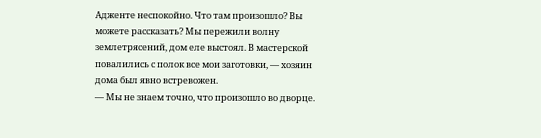Адженте неспокойно. Что там произошло? Вы можете рассказать? Мы пережили волну землетрясений, дом еле выстоял. В мастерской повалились с полок все мои заготовки, — хозяин дома был явно встревожен.
— Мы не знаем точно, что произошло во дворце.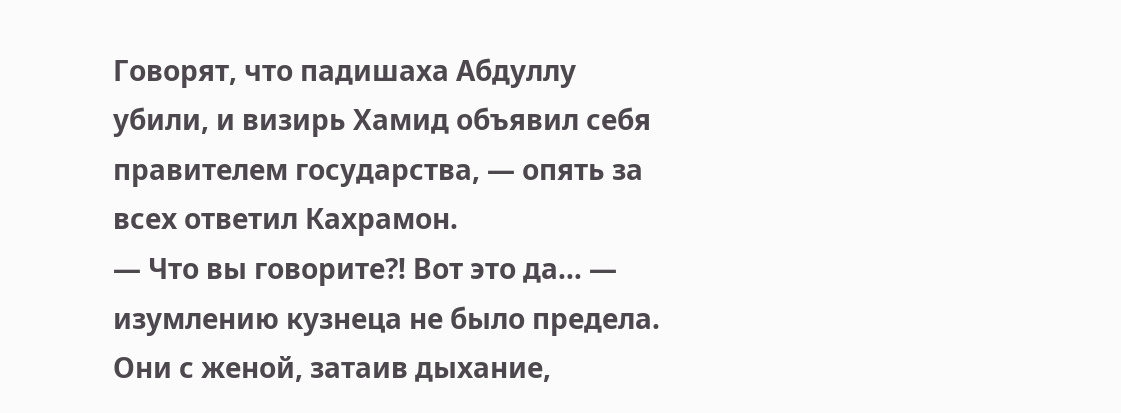Говорят, что падишаха Абдуллу убили, и визирь Хамид объявил себя правителем государства, — опять за всех ответил Кахрамон.
— Что вы говорите?! Вот это да… — изумлению кузнеца не было предела. Они с женой, затаив дыхание,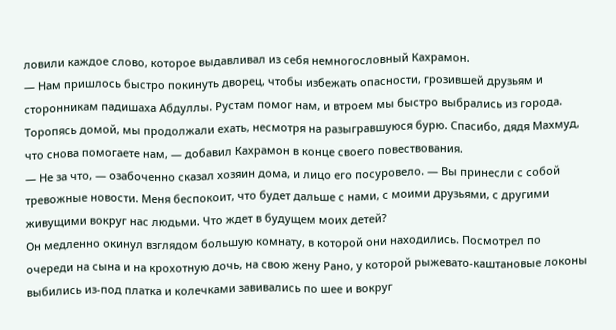ловили каждое слово, которое выдавливал из себя немногословный Кахрамон.
— Нам пришлось быстро покинуть дворец, чтобы избежать опасности, грозившей друзьям и сторонникам падишаха Абдуллы. Рустам помог нам, и втроем мы быстро выбрались из города. Торопясь домой, мы продолжали ехать, несмотря на разыгравшуюся бурю. Спасибо, дядя Махмуд, что снова помогаете нам, — добавил Кахрамон в конце своего повествования.
— Не за что, — озабоченно сказал хозяин дома, и лицо его посуровело. — Вы принесли с собой тревожные новости. Меня беспокоит, что будет дальше с нами, с моими друзьями, с другими живущими вокруг нас людьми. Что ждет в будущем моих детей?
Он медленно окинул взглядом большую комнату, в которой они находились. Посмотрел по очереди на сына и на крохотную дочь, на свою жену Рано, у которой рыжевато-каштановые локоны выбились из-под платка и колечками завивались по шее и вокруг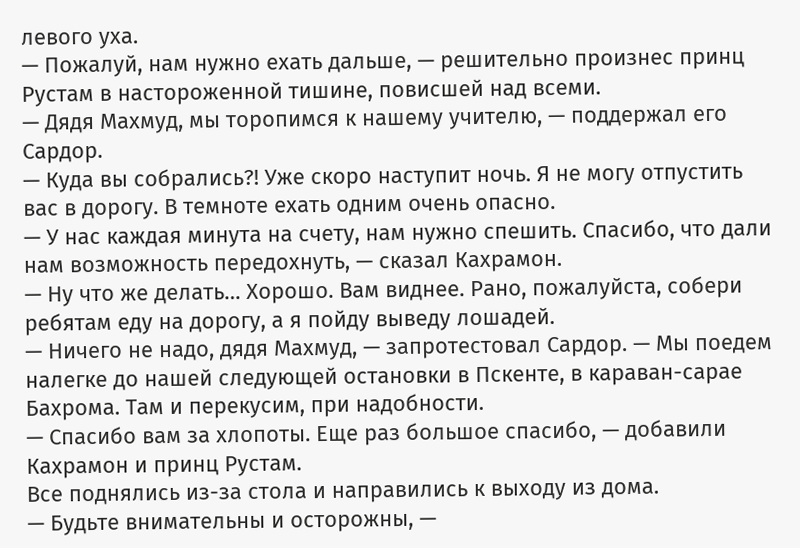левого уха.
— Пожалуй, нам нужно ехать дальше, — решительно произнес принц Рустам в настороженной тишине, повисшей над всеми.
— Дядя Махмуд, мы торопимся к нашему учителю, — поддержал его Сардор.
— Куда вы собрались?! Уже скоро наступит ночь. Я не могу отпустить вас в дорогу. В темноте ехать одним очень опасно.
— У нас каждая минута на счету, нам нужно спешить. Спасибо, что дали нам возможность передохнуть, — сказал Кахрамон.
— Ну что же делать… Хорошо. Вам виднее. Рано, пожалуйста, собери ребятам еду на дорогу, а я пойду выведу лошадей.
— Ничего не надо, дядя Махмуд, — запротестовал Сардор. — Мы поедем налегке до нашей следующей остановки в Пскенте, в караван-сарае Бахрома. Там и перекусим, при надобности.
— Спасибо вам за хлопоты. Еще раз большое спасибо, — добавили Кахрамон и принц Рустам.
Все поднялись из-за стола и направились к выходу из дома.
— Будьте внимательны и осторожны, —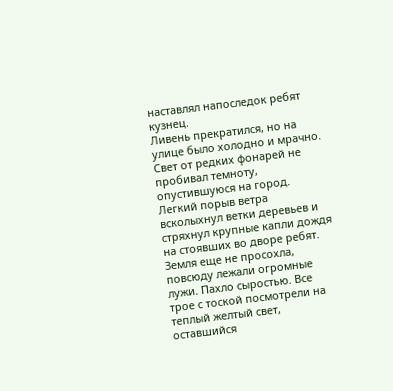наставлял напоследок ребят кузнец.
Ливень прекратился, но на улице было холодно и мрачно. Свет от редких фонарей не пробивал темноту, опустившуюся на город. Легкий порыв ветра всколыхнул ветки деревьев и стряхнул крупные капли дождя на стоявших во дворе ребят. Земля еще не просохла, повсюду лежали огромные лужи. Пахло сыростью. Все трое с тоской посмотрели на теплый желтый свет, оставшийся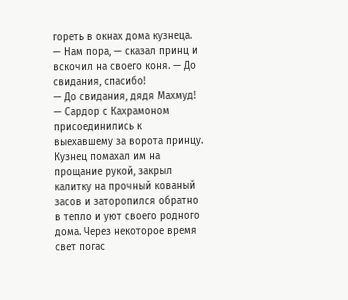гореть в окнах дома кузнеца.
— Нам пора, — сказал принц и вскочил на своего коня. — До свидания, спасибо!
— До свидания, дядя Махмуд! — Сардор с Кахрамоном присоединились к выехавшему за ворота принцу.
Кузнец помахал им на прощание рукой, закрыл калитку на прочный кованый засов и заторопился обратно в тепло и уют своего родного дома. Через некоторое время свет погас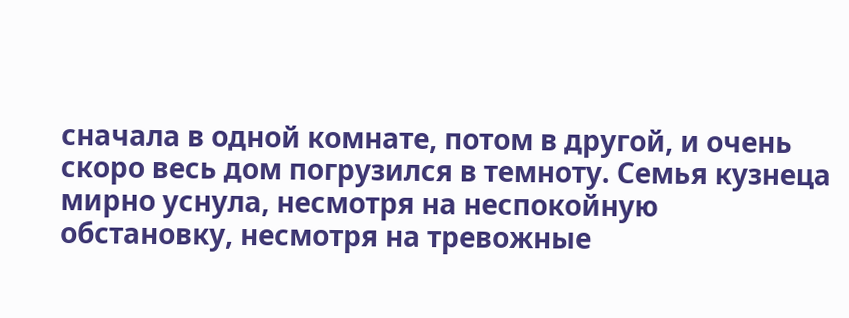сначала в одной комнате, потом в другой, и очень скоро весь дом погрузился в темноту. Семья кузнеца мирно уснула, несмотря на неспокойную обстановку, несмотря на тревожные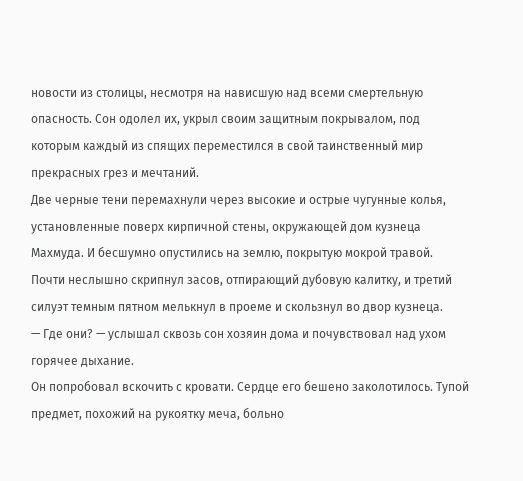новости из столицы, несмотря на нависшую над всеми смертельную опасность. Сон одолел их, укрыл своим защитным покрывалом, под которым каждый из спящих переместился в свой таинственный мир прекрасных грез и мечтаний.
Две черные тени перемахнули через высокие и острые чугунные колья, установленные поверх кирпичной стены, окружающей дом кузнеца Махмуда. И бесшумно опустились на землю, покрытую мокрой травой. Почти неслышно скрипнул засов, отпирающий дубовую калитку, и третий силуэт темным пятном мелькнул в проеме и скользнул во двор кузнеца.
— Где они? — услышал сквозь сон хозяин дома и почувствовал над ухом горячее дыхание.
Он попробовал вскочить с кровати. Сердце его бешено заколотилось. Тупой предмет, похожий на рукоятку меча, больно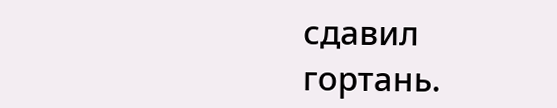сдавил гортань.